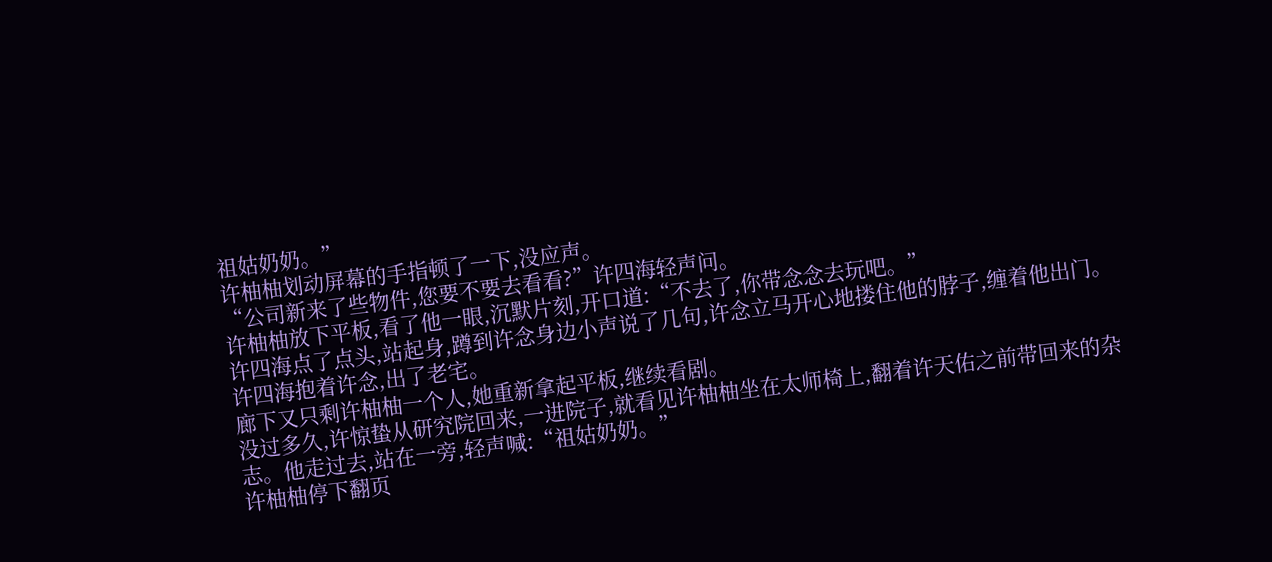祖姑奶奶。”
许柚柚划动屏幕的手指顿了一下,没应声。
“公司新来了些物件,您要不要去看看?”许四海轻声问。
许柚柚放下平板,看了他一眼,沉默片刻,开口道:“不去了,你带念念去玩吧。”
许四海点了点头,站起身,蹲到许念身边小声说了几句,许念立马开心地搂住他的脖子,缠着他出门。
许四海抱着许念,出了老宅。
廊下又只剩许柚柚一个人,她重新拿起平板,继续看剧。
没过多久,许惊蛰从研究院回来,一进院子,就看见许柚柚坐在太师椅上,翻着许天佑之前带回来的杂志。他走过去,站在一旁,轻声喊:“祖姑奶奶。”
许柚柚停下翻页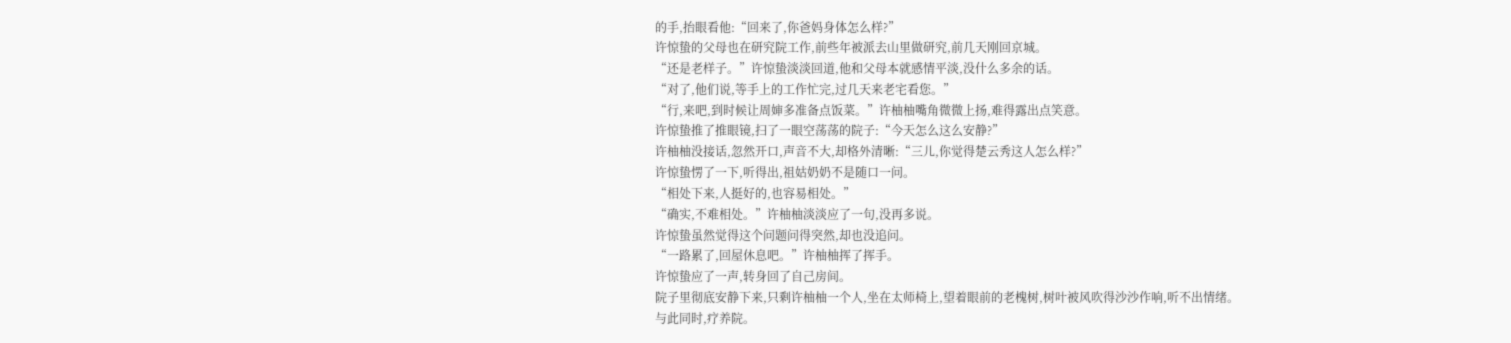的手,抬眼看他:“回来了,你爸妈身体怎么样?”
许惊蛰的父母也在研究院工作,前些年被派去山里做研究,前几天刚回京城。
“还是老样子。”许惊蛰淡淡回道,他和父母本就感情平淡,没什么多余的话。
“对了,他们说,等手上的工作忙完,过几天来老宅看您。”
“行,来吧,到时候让周婶多准备点饭菜。”许柚柚嘴角微微上扬,难得露出点笑意。
许惊蛰推了推眼镜,扫了一眼空荡荡的院子:“今天怎么这么安静?”
许柚柚没接话,忽然开口,声音不大,却格外清晰:“三儿,你觉得楚云秀这人怎么样?”
许惊蛰愣了一下,听得出,祖姑奶奶不是随口一问。
“相处下来,人挺好的,也容易相处。”
“确实,不难相处。”许柚柚淡淡应了一句,没再多说。
许惊蛰虽然觉得这个问题问得突然,却也没追问。
“一路累了,回屋休息吧。”许柚柚挥了挥手。
许惊蛰应了一声,转身回了自己房间。
院子里彻底安静下来,只剩许柚柚一个人,坐在太师椅上,望着眼前的老槐树,树叶被风吹得沙沙作响,听不出情绪。
与此同时,疗养院。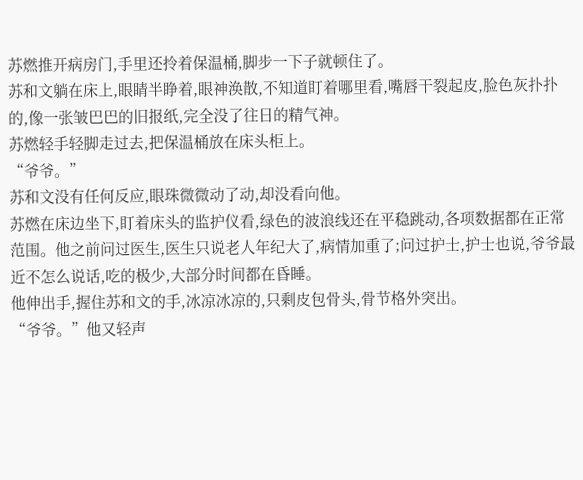苏燃推开病房门,手里还拎着保温桶,脚步一下子就顿住了。
苏和文躺在床上,眼睛半睁着,眼神涣散,不知道盯着哪里看,嘴唇干裂起皮,脸色灰扑扑的,像一张皱巴巴的旧报纸,完全没了往日的精气神。
苏燃轻手轻脚走过去,把保温桶放在床头柜上。
“爷爷。”
苏和文没有任何反应,眼珠微微动了动,却没看向他。
苏燃在床边坐下,盯着床头的监护仪看,绿色的波浪线还在平稳跳动,各项数据都在正常范围。他之前问过医生,医生只说老人年纪大了,病情加重了;问过护士,护士也说,爷爷最近不怎么说话,吃的极少,大部分时间都在昏睡。
他伸出手,握住苏和文的手,冰凉冰凉的,只剩皮包骨头,骨节格外突出。
“爷爷。”他又轻声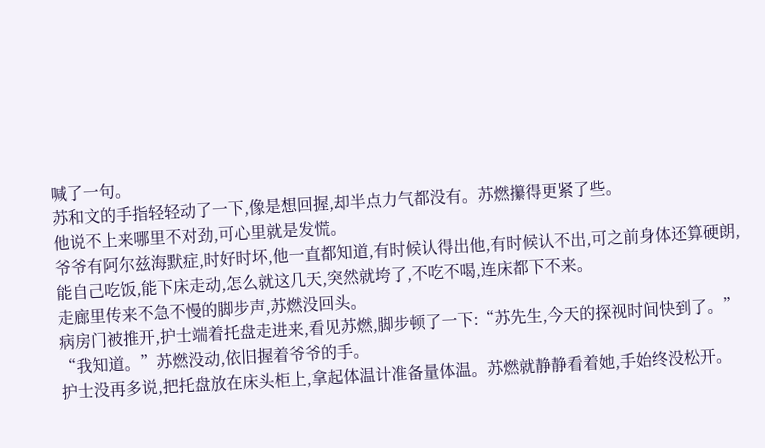喊了一句。
苏和文的手指轻轻动了一下,像是想回握,却半点力气都没有。苏燃攥得更紧了些。
他说不上来哪里不对劲,可心里就是发慌。
爷爷有阿尔兹海默症,时好时坏,他一直都知道,有时候认得出他,有时候认不出,可之前身体还算硬朗,能自己吃饭,能下床走动,怎么就这几天,突然就垮了,不吃不喝,连床都下不来。
走廊里传来不急不慢的脚步声,苏燃没回头。
病房门被推开,护士端着托盘走进来,看见苏燃,脚步顿了一下:“苏先生,今天的探视时间快到了。”
“我知道。”苏燃没动,依旧握着爷爷的手。
护士没再多说,把托盘放在床头柜上,拿起体温计准备量体温。苏燃就静静看着她,手始终没松开。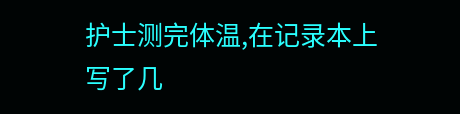护士测完体温,在记录本上写了几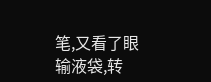笔,又看了眼输液袋,转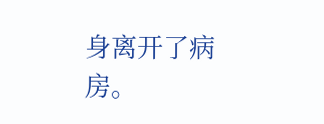身离开了病房。